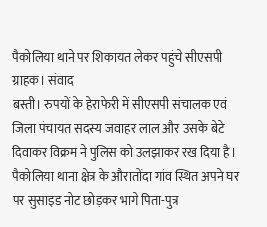पैकोलिया थाने पर शिकायत लेकर पहुंचे सीएसपी ग्राहक। संवाद
बस्ती। रुपयों के हेराफेरी में सीएसपी संचालक एवं जिला पंचायत सदस्य जवाहर लाल और उसके बेटे दिवाकर विक्रम ने पुलिस को उलझाकर रख दिया है। पैकोलिया थाना क्षेत्र के औरातोंदा गांव स्थित अपने घर पर सुसाइड नोट छोड़कर भागे पिता-पुत्र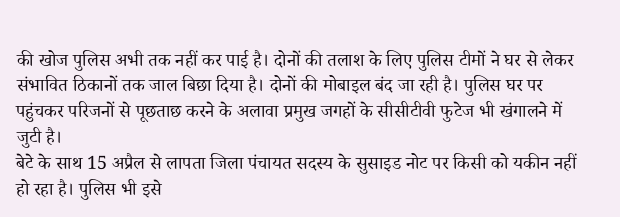की खोज पुलिस अभी तक नहीं कर पाई है। दोनों की तलाश के लिए पुलिस टीमों ने घर से लेकर संभावित ठिकानों तक जाल बिछा दिया है। दोनों की मोबाइल बंद जा रही है। पुलिस घर पर पहुंचकर परिजनों से पूछताछ करने के अलावा प्रमुख जगहों के सीसीटीवी फुटेज भी खंगालने में जुटी है।
बेटे के साथ 15 अप्रैल से लापता जिला पंचायत सदस्य के सुसाइड नोट पर किसी को यकीन नहीं हो रहा है। पुलिस भी इसे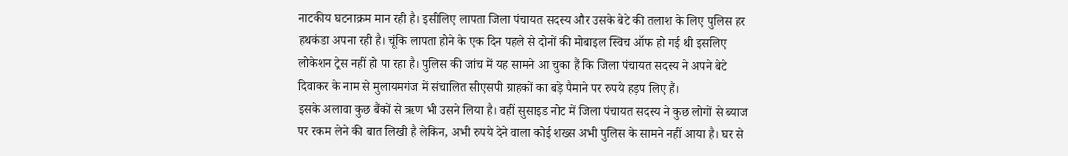नाटकीय घटनाक्रम मान रही है। इसीलिए लापता जिला पंचायत सदस्य और उसके बेटे की तलाश के लिए पुलिस हर हथकंडा अपना रही है। चूंकि लापता होने के एक दिन पहले से दोनों की मोबाइल स्विच ऑफ हो गई थी इसलिए लोकेशन ट्रेस नहीं हो पा रहा है। पुलिस की जांच में यह सामने आ चुका हैं कि जिला पंचायत सदस्य ने अपने बेटे दिवाकर के नाम से मुलायमगंज में संचालित सीएसपी ग्राहकों का बड़े पैमाने पर रुपये हड़प लिए हैं।
इसके अलावा कुछ बैंकों से ऋण भी उसने लिया है। वहीं सुसाइड नोट में जिला पंचायत सदस्य ने कुछ लोगों से ब्याज पर रकम लेने की बात लिखी है लेकिन, अभी रुपये देने वाला कोई शख्स अभी पुलिस के सामने नहीं आया है। घर से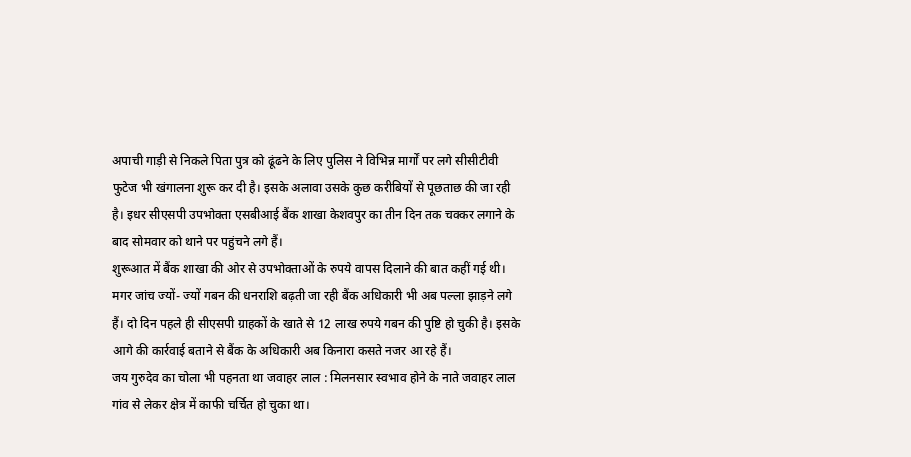अपाची गाड़ी से निकले पिता पुत्र को ढूंढने के लिए पुलिस ने विभिन्न मार्गों पर लगे सीसीटीवी फुटेज भी खंगालना शुरू कर दी है। इसके अलावा उसके कुछ करीबियों से पूछताछ की जा रही है। इधर सीएसपी उपभोक्ता एसबीआई बैंक शाखा केशवपुर का तीन दिन तक चक्कर लगाने के बाद सोमवार को थाने पर पहुंचने लगे हैं।
शुरूआत में बैंक शाखा की ओर से उपभोक्ताओं के रुपये वापस दिलाने की बात कहीं गई थी। मगर जांच ज्यों- ज्यों गबन की धनराशि बढ़ती जा रही बैंक अधिकारी भी अब पल्ला झाड़ने लगे हैं। दो दिन पहले ही सीएसपी ग्राहकों के खाते से 12 लाख रुपये गबन की पुष्टि हो चुकी है। इसके आगे की कार्रवाई बताने से बैंक के अधिकारी अब किनारा कसते नजर आ रहे हैं।
जय गुरुदेव का चोला भी पहनता था जवाहर लाल : मिलनसार स्वभाव होने के नाते जवाहर लाल गांव से लेकर क्षेत्र में काफी चर्चित हो चुका था।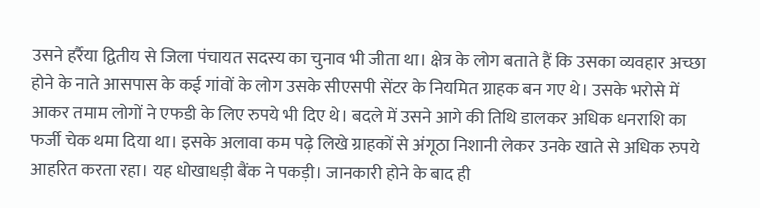उसने हर्रैया द्वितीय से जिला पंचायत सदस्य का चुनाव भी जीता था। क्षेत्र के लोग बताते हैं कि उसका व्यवहार अच्छा होने के नाते आसपास के कई गांवों के लोग उसके सीएसपी सेंटर के नियमित ग्राहक बन गए थे। उसके भरोसे में आकर तमाम लोगों ने एफडी के लिए रुपये भी दिए थे। बदले में उसने आगे की तिथि डालकर अधिक धनराशि का फर्जी चेक थमा दिया था। इसके अलावा कम पढ़े लिखे ग्राहकों से अंगूठा निशानी लेकर उनके खाते से अधिक रुपये आहरित करता रहा। यह धोखाधड़ी बैंक ने पकड़ी। जानकारी होने के बाद ही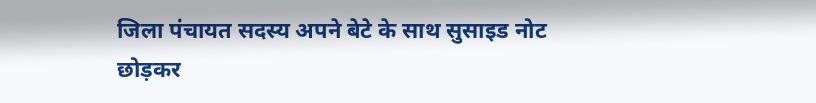जिला पंचायत सदस्य अपने बेटे के साथ सुसाइड नोट छोड़कर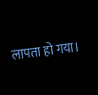लापता हो गया।